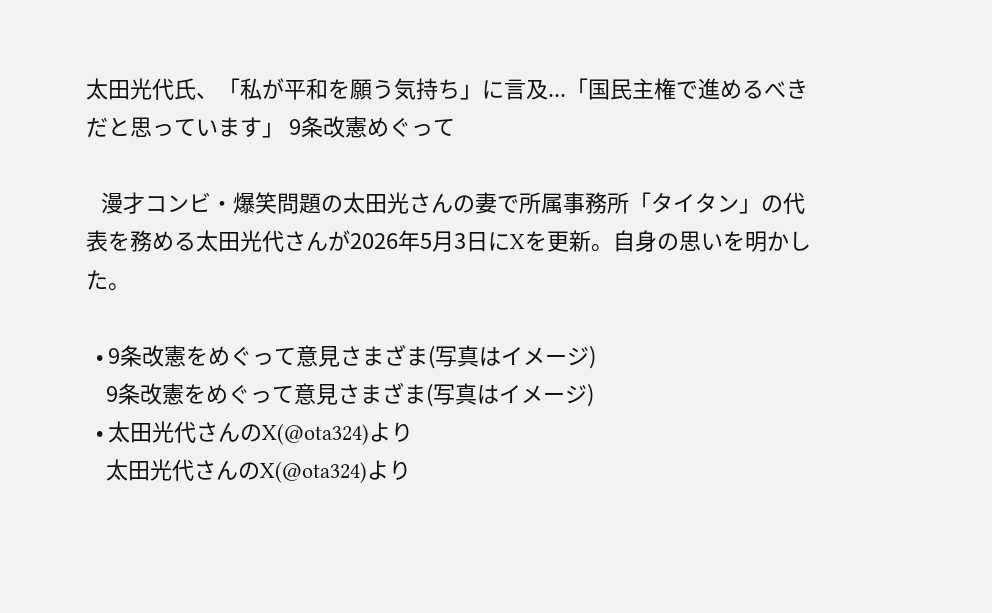太田光代氏、「私が平和を願う気持ち」に言及...「国民主権で進めるべきだと思っています」 9条改憲めぐって

   漫才コンビ・爆笑問題の太田光さんの妻で所属事務所「タイタン」の代表を務める太田光代さんが2026年5月3日にXを更新。自身の思いを明かした。

  • 9条改憲をめぐって意見さまざま(写真はイメージ)
    9条改憲をめぐって意見さまざま(写真はイメージ)
  • 太田光代さんのX(@ota324)より
    太田光代さんのX(@ota324)より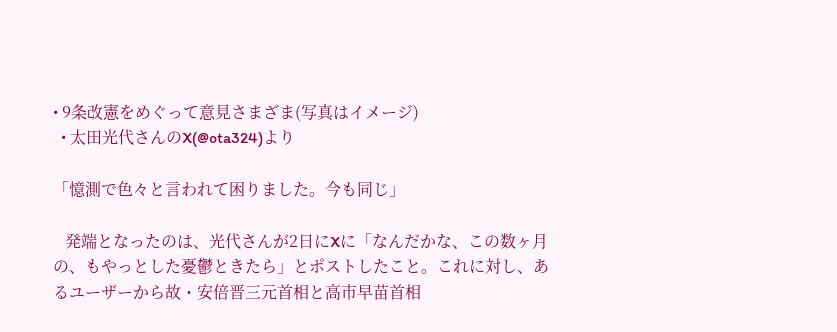• 9条改憲をめぐって意見さまざま(写真はイメージ)
  • 太田光代さんのX(@ota324)より

「憶測で色々と言われて困りました。今も同じ」

   発端となったのは、光代さんが2日にXに「なんだかな、この数ヶ月の、もやっとした憂鬱ときたら」とポストしたこと。これに対し、あるユーザーから故・安倍晋三元首相と高市早苗首相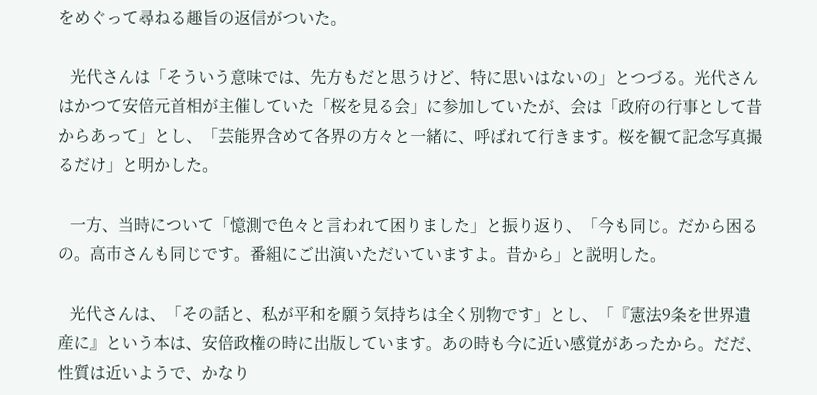をめぐって尋ねる趣旨の返信がついた。

   光代さんは「そういう意味では、先方もだと思うけど、特に思いはないの」とつづる。光代さんはかつて安倍元首相が主催していた「桜を見る会」に参加していたが、会は「政府の行事として昔からあって」とし、「芸能界含めて各界の方々と一緒に、呼ばれて行きます。桜を観て記念写真撮るだけ」と明かした。

   一方、当時について「憶測で色々と言われて困りました」と振り返り、「今も同じ。だから困るの。高市さんも同じです。番組にご出演いただいていますよ。昔から」と説明した。

   光代さんは、「その話と、私が平和を願う気持ちは全く別物です」とし、「『憲法9条を世界遺産に』という本は、安倍政権の時に出版しています。あの時も今に近い感覚があったから。だだ、性質は近いようで、かなり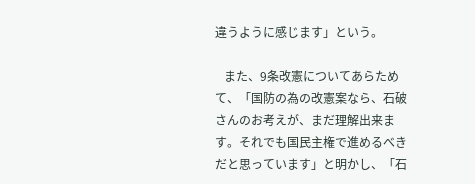違うように感じます」という。

   また、9条改憲についてあらためて、「国防の為の改憲案なら、石破さんのお考えが、まだ理解出来ます。それでも国民主権で進めるべきだと思っています」と明かし、「石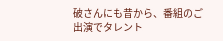破さんにも昔から、番組のご出演でタレント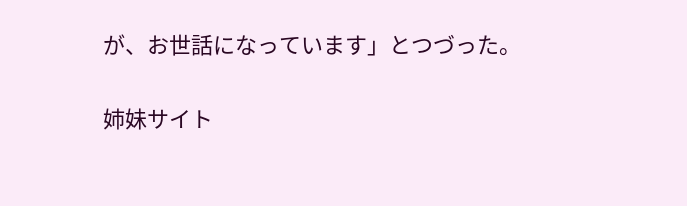が、お世話になっています」とつづった。

姉妹サイト